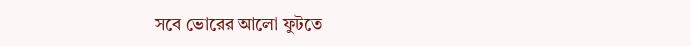সবে ভোরের আলো ফুটতে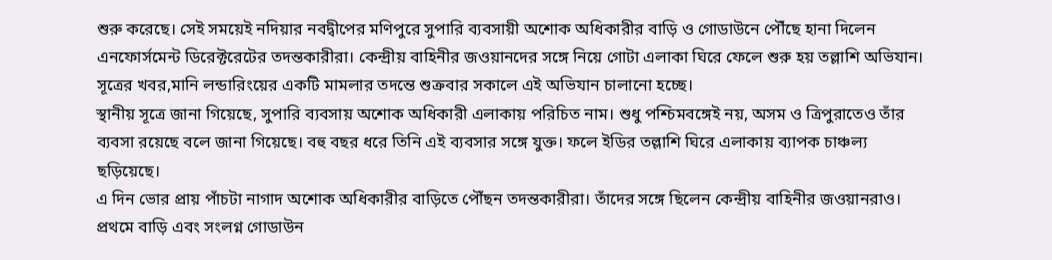শুরু করেছে। সেই সময়েই নদিয়ার নবদ্বীপের মণিপুরে সুপারি ব্যবসায়ী অশোক অধিকারীর বাড়ি ও গোডাউনে পৌঁছে হানা দিলেন এনফোর্সমেন্ট ডিরেক্টরেটের তদন্তকারীরা। কেন্দ্রীয় বাহিনীর জওয়ানদের সঙ্গে নিয়ে গোটা এলাকা ঘিরে ফেলে শুরু হয় তল্লাশি অভিযান। সূত্রের খবর,মানি লন্ডারিংয়ের একটি মামলার তদন্তে শুক্রবার সকালে এই অভিযান চালানো হচ্ছে।
স্থানীয় সূত্রে জানা গিয়েছে, সুপারি ব্যবসায় অশোক অধিকারী এলাকায় পরিচিত নাম। শুধু পশ্চিমবঙ্গেই নয়, অসম ও ত্রিপুরাতেও তাঁর ব্যবসা রয়েছে বলে জানা গিয়েছে। বহু বছর ধরে তিনি এই ব্যবসার সঙ্গে যুক্ত। ফলে ইডির তল্লাশি ঘিরে এলাকায় ব্যাপক চাঞ্চল্য ছড়িয়েছে।
এ দিন ভোর প্রায় পাঁচটা নাগাদ অশোক অধিকারীর বাড়িতে পৌঁছন তদন্তকারীরা। তাঁদের সঙ্গে ছিলেন কেন্দ্রীয় বাহিনীর জওয়ানরাও। প্রথমে বাড়ি এবং সংলগ্ন গোডাউন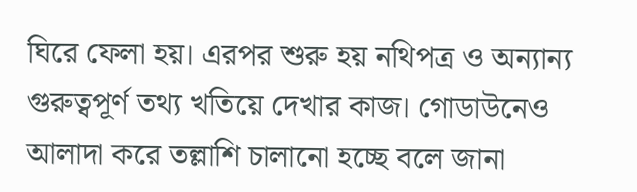ঘিরে ফেলা হয়। এরপর শুরু হয় নথিপত্র ও অন্যান্য গুরুত্বপূর্ণ তথ্য খতিয়ে দেখার কাজ। গোডাউনেও আলাদা করে তল্লাশি চালানো হচ্ছে বলে জানা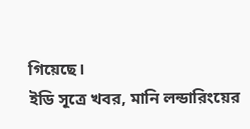গিয়েছে।
ইডি সূত্রে খবর, মানি লন্ডারিংয়ের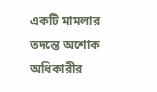একটি মামলার তদন্তে অশোক অধিকারীর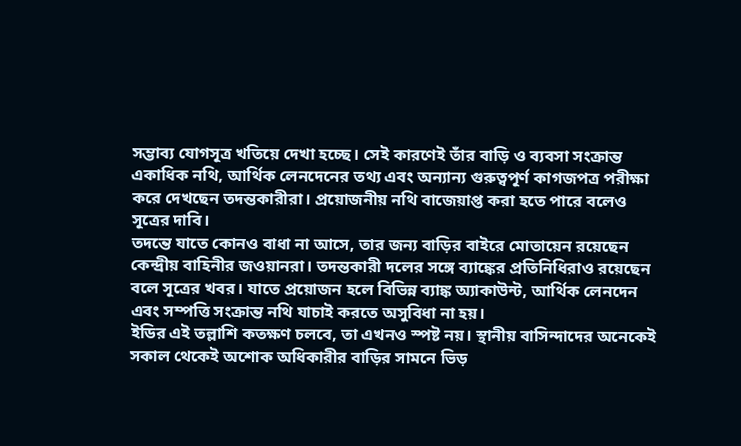সম্ভাব্য যোগসূত্র খতিয়ে দেখা হচ্ছে। সেই কারণেই তাঁর বাড়ি ও ব্যবসা সংক্রান্ত একাধিক নথি, আর্থিক লেনদেনের তথ্য এবং অন্যান্য গুরুত্বপূর্ণ কাগজপত্র পরীক্ষা করে দেখছেন তদন্তকারীরা। প্রয়োজনীয় নথি বাজেয়াপ্ত করা হতে পারে বলেও সূত্রের দাবি।
তদন্তে যাতে কোনও বাধা না আসে, তার জন্য বাড়ির বাইরে মোতায়েন রয়েছেন কেন্দ্রীয় বাহিনীর জওয়ানরা। তদন্তকারী দলের সঙ্গে ব্যাঙ্কের প্রতিনিধিরাও রয়েছেন বলে সূত্রের খবর। যাতে প্রয়োজন হলে বিভিন্ন ব্যাঙ্ক অ্যাকাউন্ট, আর্থিক লেনদেন এবং সম্পত্তি সংক্রান্ত নথি যাচাই করতে অসুবিধা না হয়।
ইডির এই তল্লাশি কতক্ষণ চলবে, তা এখনও স্পষ্ট নয়। স্থানীয় বাসিন্দাদের অনেকেই সকাল থেকেই অশোক অধিকারীর বাড়ির সামনে ভিড়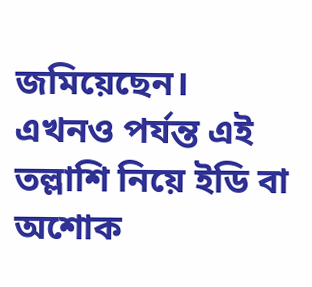জমিয়েছেন। এখনও পর্যন্ত এই তল্লাশি নিয়ে ইডি বা অশোক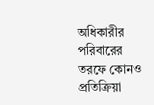অধিকারীর পরিবারের তরফে কোনও প্রতিক্রিয়া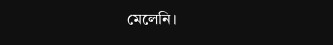মেলেনি।